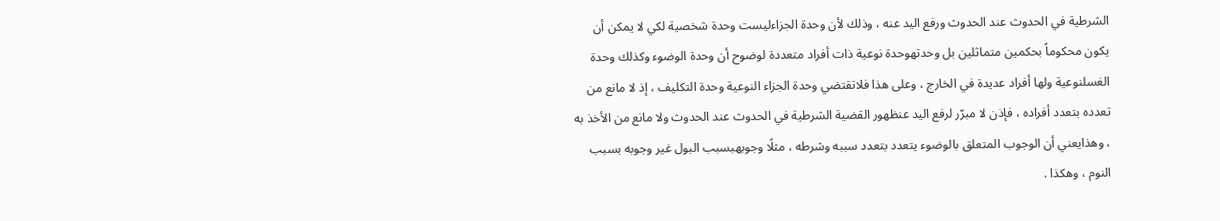الشرطية في الحدوث عند الحدوث ورفع اليد عنه ، وذلك لأن وحدة الجزاءليست وحدة شخصية لكي لا يمكن أن يكون محكوماً بحكمين متماثلين بل وحدتهوحدة نوعية ذات أفراد متعددة لوضوح أن وحدة الوضوء وكذلك وحدة الغسلنوعية ولها أفراد عديدة في الخارج ، وعلى هذا فلاتقتضي وحدة الجزاء النوعية وحدة التكليف ، إذ لا مانع من تعدده بتعدد أفراده ، فإذن لا مبرّر لرفع اليد عنظهور القضية الشرطية في الحدوث عند الحدوث ولا مانع من الأخذ به ، وهذايعني أن الوجوب المتعلق بالوضوء يتعدد بتعدد سببه وشرطه ، مثلًا وجوبهبسبب البول غير وجوبه بسبب النوم ، وهكذا .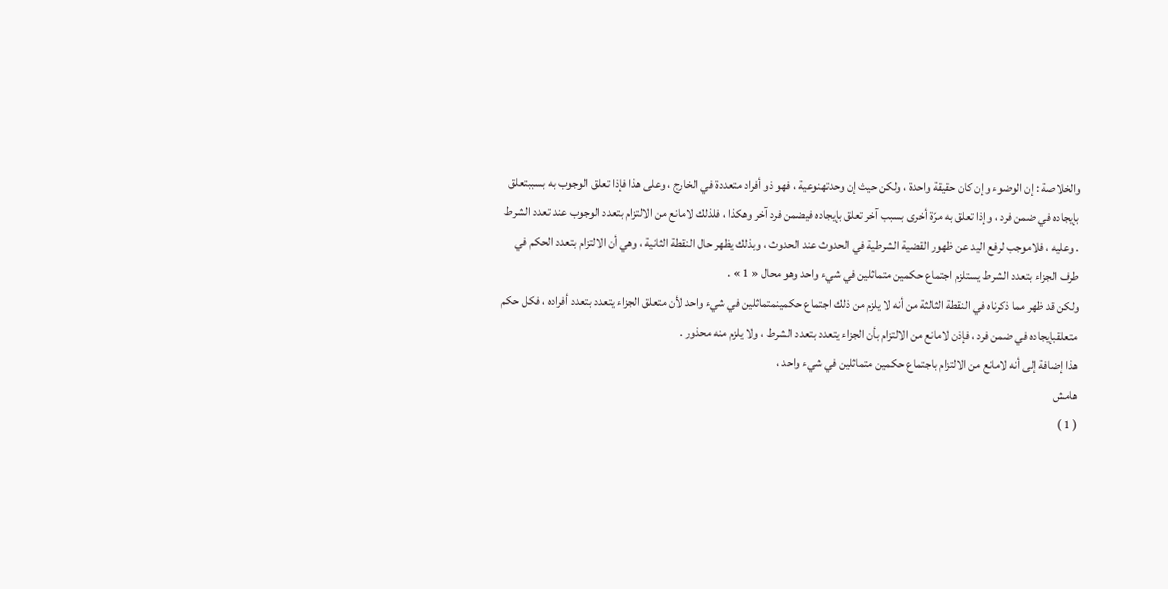والخلاصة : إن الوضوء وإن كان حقيقة واحدة ، ولكن حيث إن وحدتهنوعية ، فهو ذو أفراد متعددة في الخارج ، وعلى هذا فإذا تعلق الوجوب به بسببتعلق بإيجاده في ضمن فرد ، وإذا تعلق به مرّة أخرى بسبب آخر تعلق بإيجاده فيضمن فرد آخر وهكذا ، فلذلك لامانع من الالتزام بتعدد الوجوب عند تعدد الشرط . وعليه ، فلاموجب لرفع اليد عن ظهور القضية الشرطية في الحدوث عند الحدوث ، وبذلك يظهر حال النقطة الثانية ، وهي أن الالتزام بتعدد الحكم في طرف الجزاء بتعدد الشرط يستلزم اجتماع حكمين متماثلين في شيء واحد وهو محال « 1 » .
ولكن قد ظهر مما ذكرناه في النقطة الثالثة من أنه لا يلزم من ذلك اجتماع حكمينمتماثلين في شيء واحد لأن متعلق الجزاء يتعدد بتعدد أفراده ، فكل حكم متعلقبإيجاده في ضمن فرد ، فإذن لامانع من الالتزام بأن الجزاء يتعدد بتعدد الشرط ، ولا يلزم منه محذور .
هذا إضافة إلى أنه لامانع من الالتزام باجتماع حكمين متماثلين في شيء واحد ،
هامش
( 1 )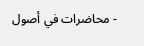- محاضرات في أصول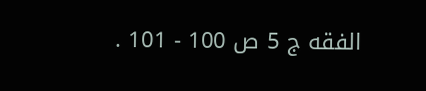الفقه ج 5 ص 100 - 101 .